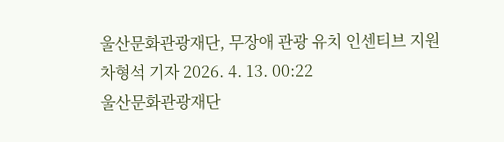울산문화관광재단, 무장애 관광 유치 인센티브 지원
차형석 기자 2026. 4. 13. 00:22
울산문화관광재단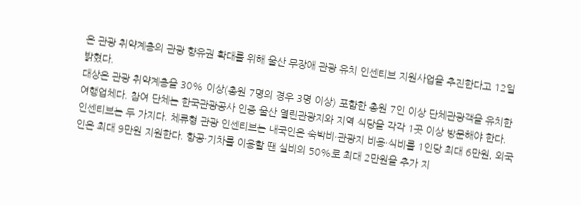은 관광 취약계층의 관광 향유권 확대를 위해 울산 무장애 관광 유치 인센티브 지원사업을 추진한다고 12일 밝혔다.
대상은 관광 취약계층을 30% 이상(총원 7명의 경우 3명 이상) 포함한 총원 7인 이상 단체관광객을 유치한 여행업체다. 참여 단체는 한국관광공사 인증 울산 열린관광지와 지역 식당을 각각 1곳 이상 방문해야 한다. 인센티브는 두 가지다. 체류형 관광 인센티브는 내국인은 숙박비·관광지 비용·식비를 1인당 최대 6만원, 외국인은 최대 9만원 지원한다. 항공·기차를 이용할 땐 실비의 50%로 최대 2만원을 추가 지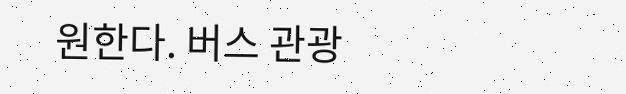원한다. 버스 관광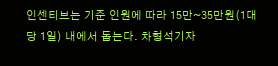인센티브는 기준 인원에 따라 15만~35만원(1대당 1일) 내에서 돕는다. 차형석기자